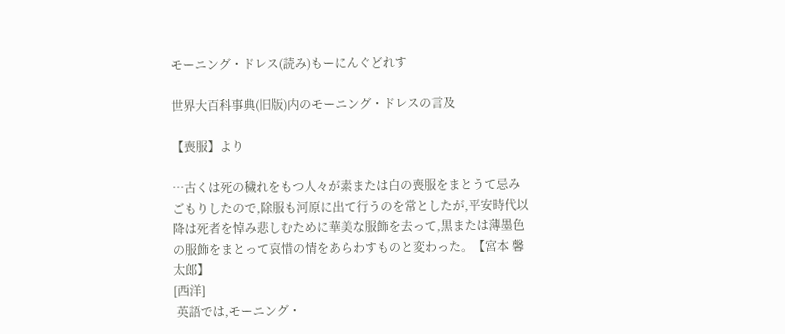モーニング・ドレス(読み)もーにんぐどれす

世界大百科事典(旧版)内のモーニング・ドレスの言及

【喪服】より

…古くは死の穢れをもつ人々が素または白の喪服をまとうて忌みごもりしたので,除服も河原に出て行うのを常としたが,平安時代以降は死者を悼み悲しむために華美な服飾を去って,黒または薄墨色の服飾をまとって哀惜の情をあらわすものと変わった。【宮本 馨太郎】
[西洋]
 英語では,モーニング・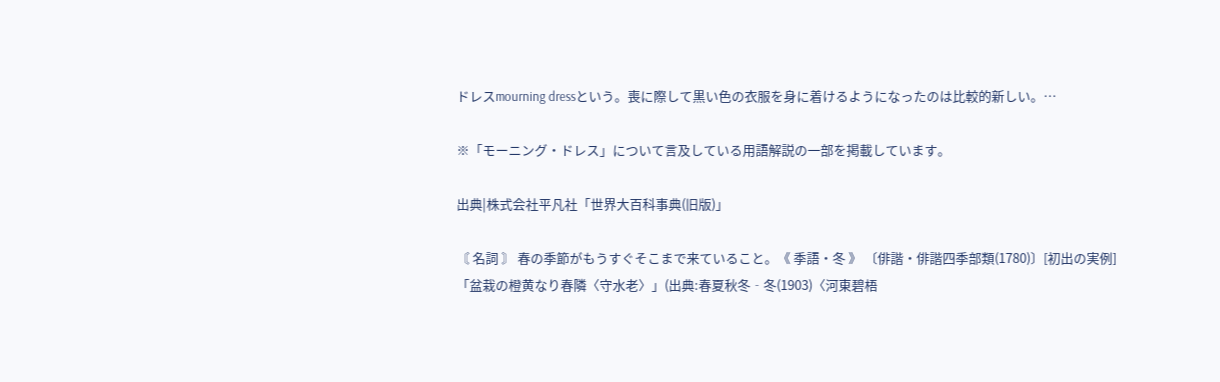ドレスmourning dressという。喪に際して黒い色の衣服を身に着けるようになったのは比較的新しい。…

※「モーニング・ドレス」について言及している用語解説の一部を掲載しています。

出典|株式会社平凡社「世界大百科事典(旧版)」

〘 名詞 〙 春の季節がもうすぐそこまで来ていること。《 季語・冬 》 〔俳諧・俳諧四季部類(1780)〕[初出の実例]「盆栽の橙黄なり春隣〈守水老〉」(出典:春夏秋冬‐冬(1903)〈河東碧梧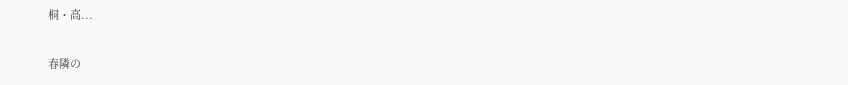桐・高...

春隣の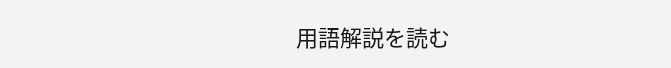用語解説を読む